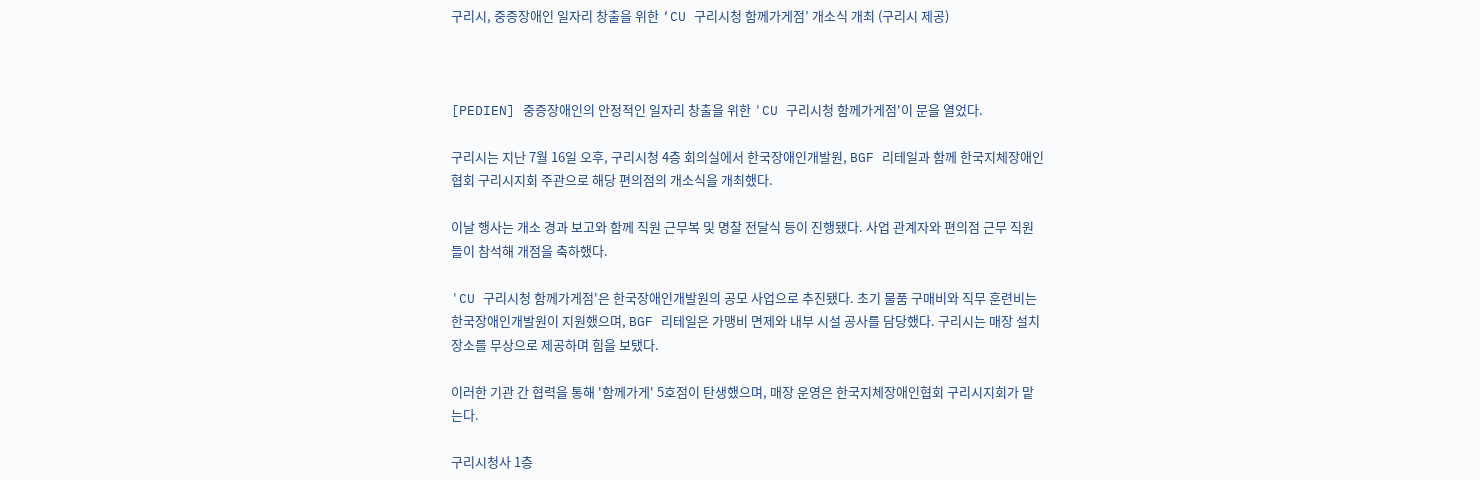구리시, 중증장애인 일자리 창출을 위한 ‘CU 구리시청 함께가게점’ 개소식 개최 (구리시 제공)



[PEDIEN] 중증장애인의 안정적인 일자리 창출을 위한 'CU 구리시청 함께가게점'이 문을 열었다.

구리시는 지난 7월 16일 오후, 구리시청 4층 회의실에서 한국장애인개발원, BGF 리테일과 함께 한국지체장애인협회 구리시지회 주관으로 해당 편의점의 개소식을 개최했다.

이날 행사는 개소 경과 보고와 함께 직원 근무복 및 명찰 전달식 등이 진행됐다. 사업 관계자와 편의점 근무 직원들이 참석해 개점을 축하했다.

'CU 구리시청 함께가게점'은 한국장애인개발원의 공모 사업으로 추진됐다. 초기 물품 구매비와 직무 훈련비는 한국장애인개발원이 지원했으며, BGF 리테일은 가맹비 면제와 내부 시설 공사를 담당했다. 구리시는 매장 설치 장소를 무상으로 제공하며 힘을 보탰다.

이러한 기관 간 협력을 통해 '함께가게' 5호점이 탄생했으며, 매장 운영은 한국지체장애인협회 구리시지회가 맡는다.

구리시청사 1층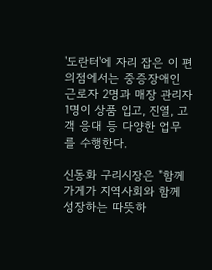'도란터'에 자리 잡은 이 편의점에서는 중증장애인 근로자 2명과 매장 관리자 1명이 상품 입고, 진열, 고객 응대 등 다양한 업무를 수행한다.

신동화 구리시장은 "함께가게가 지역사회와 함께 성장하는 따뜻하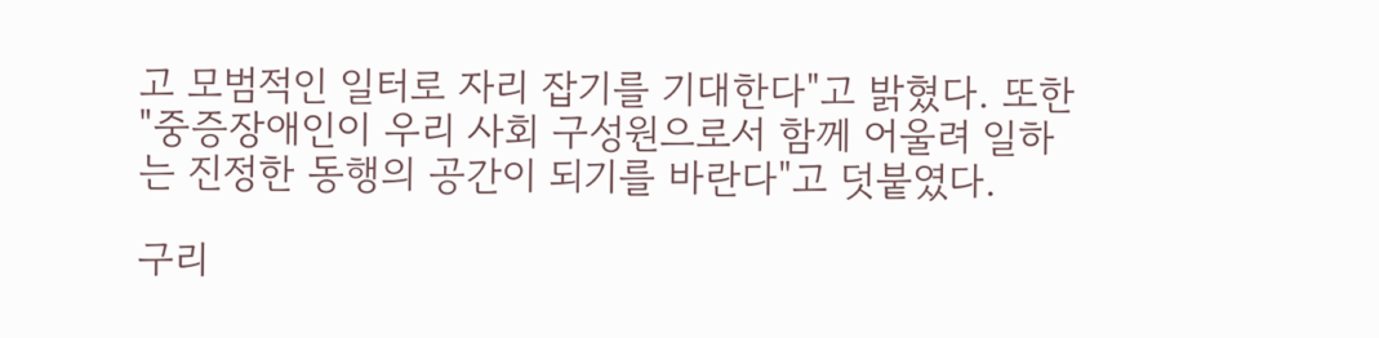고 모범적인 일터로 자리 잡기를 기대한다"고 밝혔다. 또한 "중증장애인이 우리 사회 구성원으로서 함께 어울려 일하는 진정한 동행의 공간이 되기를 바란다"고 덧붙였다.

구리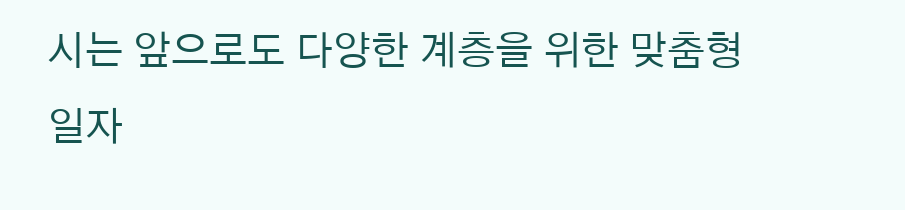시는 앞으로도 다양한 계층을 위한 맞춤형 일자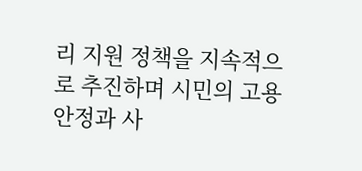리 지원 정책을 지속적으로 추진하며 시민의 고용 안정과 사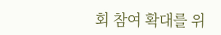회 참여 확대를 위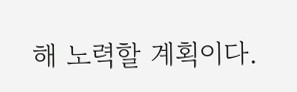해 노력할 계획이다.